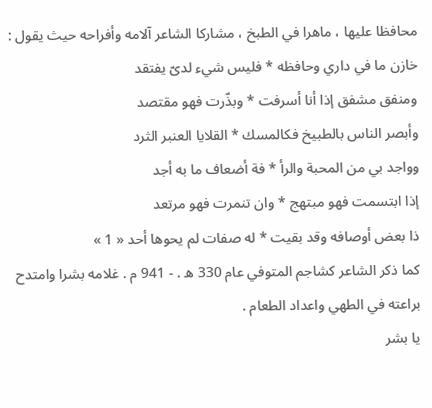محافظا عليها ، ماهرا في الطبخ ، مشاركا الشاعر آلامه وأفراحه حيث يقول :
خازن ما في داري وحافظه * فليس شيء لدىّ يفتقد
ومنفق مشفق إذا أنا أسرفت * وبذّرت فهو مقتصد
وأبصر الناس بالطبيخ فكالمسك * القلايا العنبر الثرد
وواجد بي من المحبة والرأ * فة أضعاف ما به أجد
إذا ابتسمت فهو مبتهج * وان تنمرت فهو مرتعد
ذا بعض أوصافه وقد بقيت * له صفات لم يحوها أحد « 1 »
كما ذكر الشاعر كشاجم المتوفي عام 330 ه . - 941 م . غلامه بشرا وامتدح براعته في الطهي واعداد الطعام .
يا بشر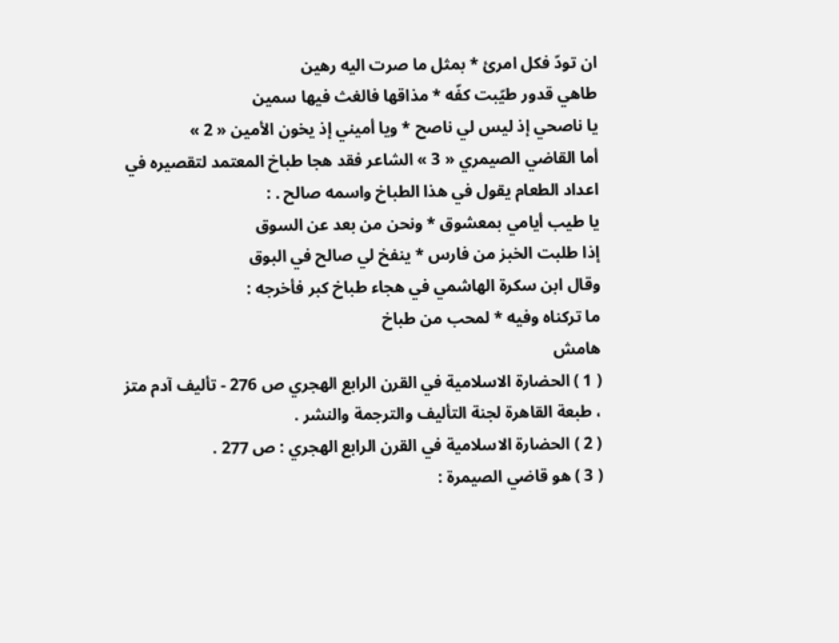ان تودّ فكل امرئ * بمثل ما صرت اليه رهين
طاهي قدور طيّبت كفّه * مذاقها فالغث فيها سمين
يا ناصحي إذ ليس لي ناصح * ويا أميني إذ يخون الأمين « 2 »
أما القاضي الصيمري « 3 » الشاعر فقد هجا طباخ المعتمد لتقصيره في اعداد الطعام يقول في هذا الطباخ واسمه صالح . :
يا طيب أيامي بمعشوق * ونحن من بعد عن السوق
إذا طلبت الخبز من فارس * ينفخ لي صالح في البوق
وقال ابن سكرة الهاشمي في هجاء طباخ كبر فأخرجه :
ما تركناه وفيه * لمحب من طباخ
هامش
( 1 ) الحضارة الاسلامية في القرن الرابع الهجري ص 276 - تأليف آدم متز ، طبعة القاهرة لجنة التأليف والترجمة والنشر .
( 2 ) الحضارة الاسلامية في القرن الرابع الهجري : ص 277 .
( 3 ) هو قاضي الصيمرة :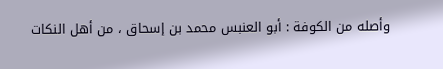وأصله من الكوفة : أبو العنبس محمد بن إسحاق ، من أهل النكات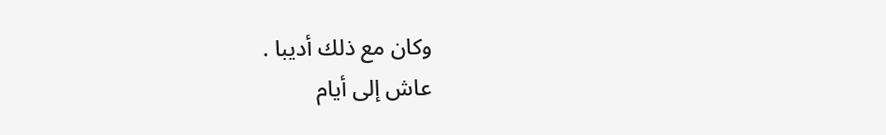وكان مع ذلك أديبا .
عاش إلى أيام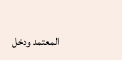المعتمد ودخل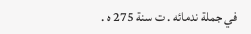في جملة ندمائه . ت سنة 275 ه .